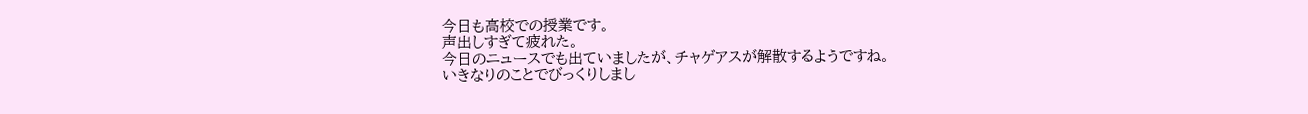今日も高校での授業です。
声出しすぎて疲れた。
今日のニュースでも出ていましたが、チャゲアスが解散するようですね。
いきなりのことでびっくりしまし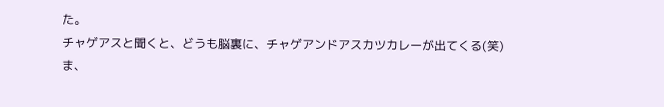た。
チャゲアスと聞くと、どうも脳裏に、チャゲアンドアスカツカレーが出てくる(笑)
ま、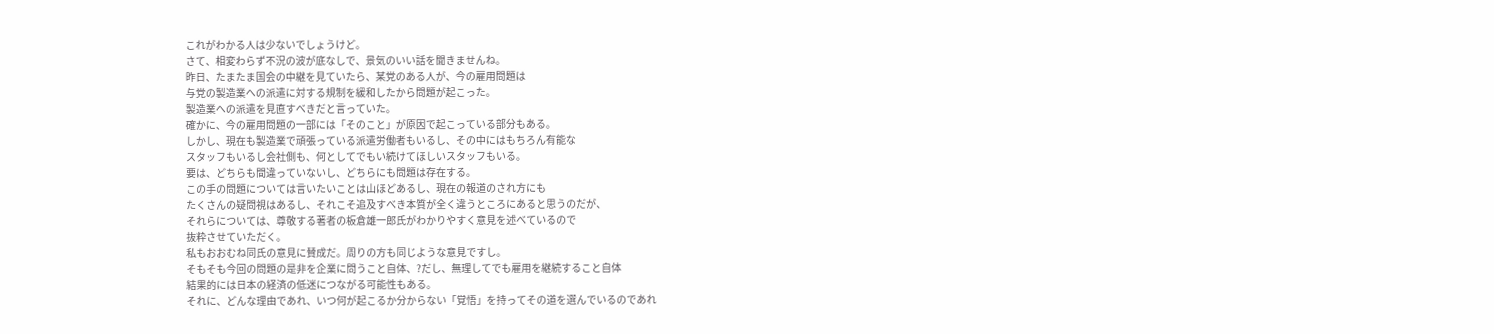これがわかる人は少ないでしょうけど。
さて、相変わらず不況の波が底なしで、景気のいい話を聞きませんね。
昨日、たまたま国会の中継を見ていたら、某党のある人が、今の雇用問題は
与党の製造業への派遣に対する規制を緩和したから問題が起こった。
製造業への派遣を見直すべきだと言っていた。
確かに、今の雇用問題の一部には「そのこと」が原因で起こっている部分もある。
しかし、現在も製造業で頑張っている派遣労働者もいるし、その中にはもちろん有能な
スタッフもいるし会社側も、何としてでもい続けてほしいスタッフもいる。
要は、どちらも間違っていないし、どちらにも問題は存在する。
この手の問題については言いたいことは山ほどあるし、現在の報道のされ方にも
たくさんの疑問視はあるし、それこそ追及すべき本質が全く違うところにあると思うのだが、
それらについては、尊敬する著者の板倉雄一郎氏がわかりやすく意見を述べているので
抜粋させていただく。
私もおおむね同氏の意見に賛成だ。周りの方も同じような意見ですし。
そもそも今回の問題の是非を企業に問うこと自体、?だし、無理してでも雇用を継続すること自体
結果的には日本の経済の低迷につながる可能性もある。
それに、どんな理由であれ、いつ何が起こるか分からない「覚悟」を持ってその道を選んでいるのであれ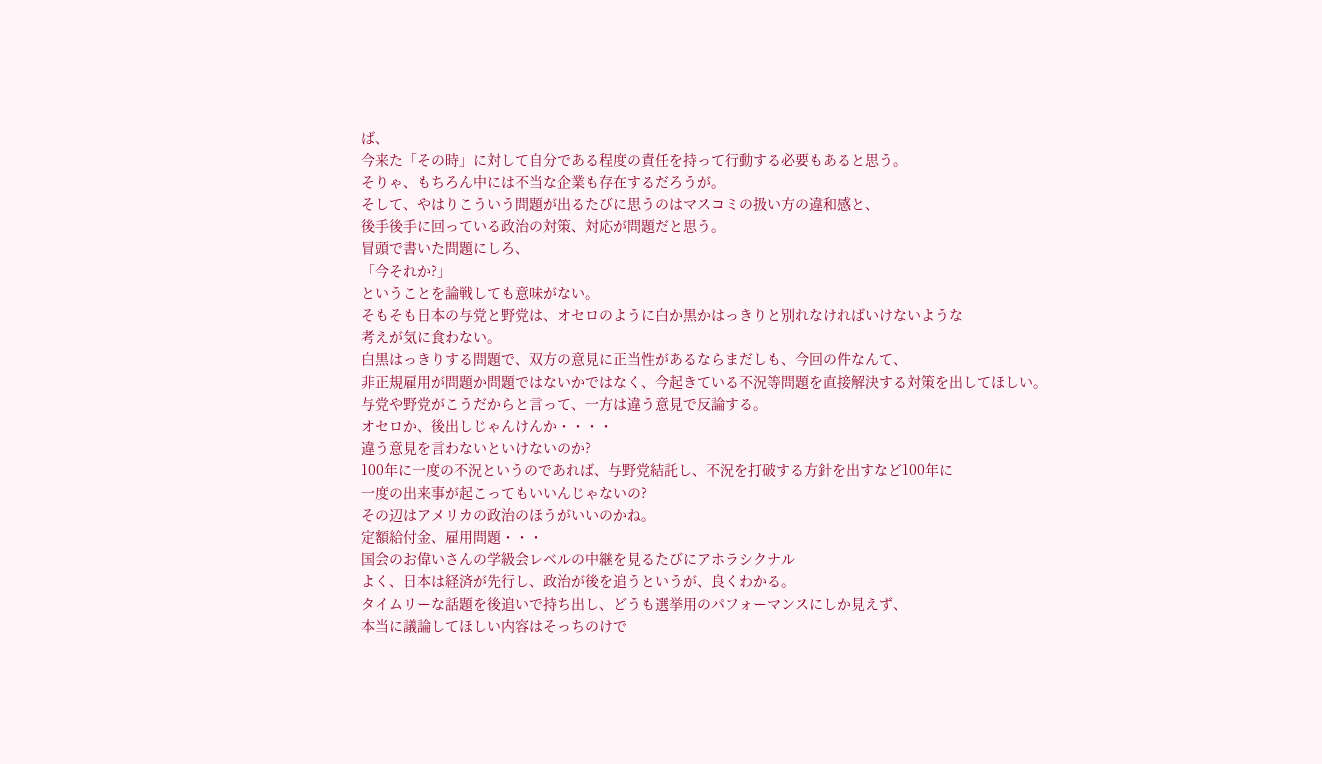ば、
今来た「その時」に対して自分である程度の責任を持って行動する必要もあると思う。
そりゃ、もちろん中には不当な企業も存在するだろうが。
そして、やはりこういう問題が出るたびに思うのはマスコミの扱い方の違和感と、
後手後手に回っている政治の対策、対応が問題だと思う。
冒頭で書いた問題にしろ、
「今それか?」
ということを論戦しても意味がない。
そもそも日本の与党と野党は、オセロのように白か黒かはっきりと別れなければいけないような
考えが気に食わない。
白黒はっきりする問題で、双方の意見に正当性があるならまだしも、今回の件なんて、
非正規雇用が問題か問題ではないかではなく、今起きている不況等問題を直接解決する対策を出してほしい。
与党や野党がこうだからと言って、一方は違う意見で反論する。
オセロか、後出しじゃんけんか・・・・
違う意見を言わないといけないのか?
100年に一度の不況というのであれば、与野党結託し、不況を打破する方針を出すなど100年に
一度の出来事が起こってもいいんじゃないの?
その辺はアメリカの政治のほうがいいのかね。
定額給付金、雇用問題・・・
国会のお偉いさんの学級会レベルの中継を見るたびにアホラシクナル
よく、日本は経済が先行し、政治が後を追うというが、良くわかる。
タイムリーな話題を後追いで持ち出し、どうも選挙用のパフォーマンスにしか見えず、
本当に議論してほしい内容はそっちのけで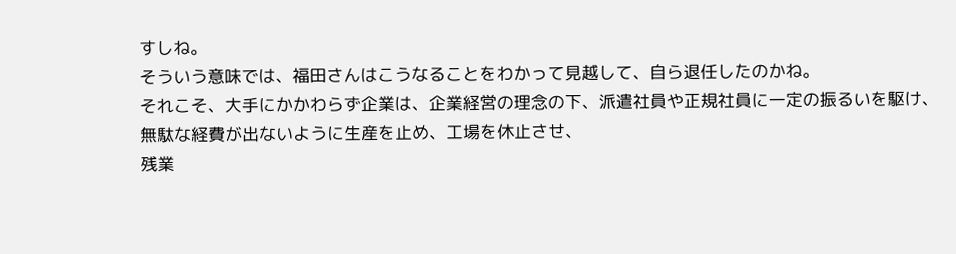すしね。
そういう意味では、福田さんはこうなることをわかって見越して、自ら退任したのかね。
それこそ、大手にかかわらず企業は、企業経営の理念の下、派遣社員や正規社員に一定の振るいを駆け、
無駄な経費が出ないように生産を止め、工場を休止させ、
残業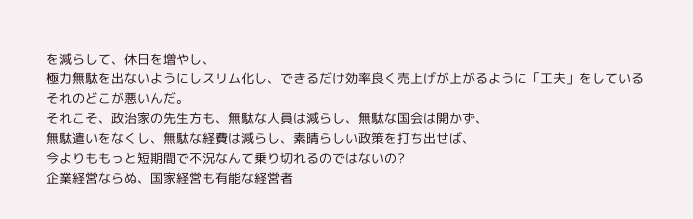を減らして、休日を増やし、
極力無駄を出ないようにしスリム化し、できるだけ効率良く売上げが上がるように「工夫」をしている
それのどこが悪いんだ。
それこそ、政治家の先生方も、無駄な人員は減らし、無駄な国会は開かず、
無駄遣いをなくし、無駄な経費は減らし、素晴らしい政策を打ち出せば、
今よりももっと短期間で不況なんて乗り切れるのではないの?
企業経営ならぬ、国家経営も有能な経営者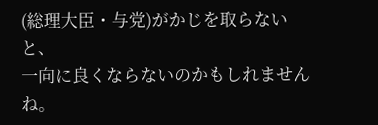(総理大臣・与党)がかじを取らないと、
一向に良くならないのかもしれませんね。